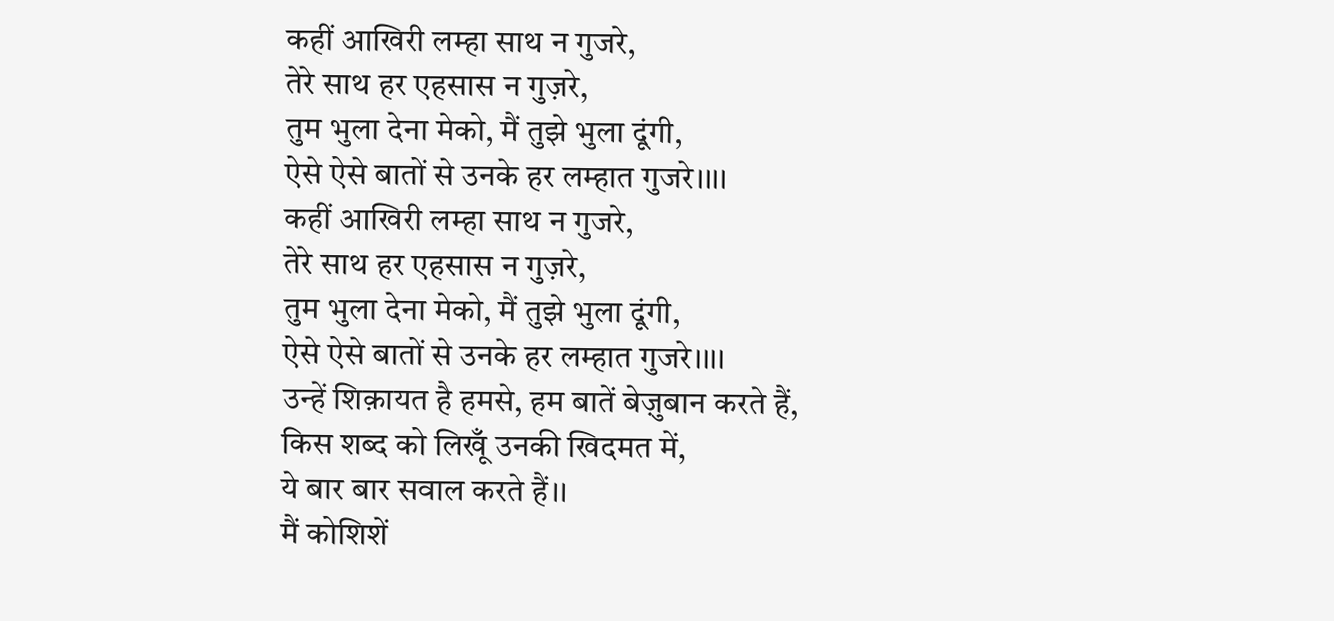कहीं आखिरी लम्हा साथ न गुजरे,
तेरे साथ हर एहसास न गुज़रे,
तुम भुला देना मेको, मैं तुझे भुला दूंगी,
ऐसे ऐसे बातों से उनके हर लम्हात गुजरे।।।।
कहीं आखिरी लम्हा साथ न गुजरे,
तेरे साथ हर एहसास न गुज़रे,
तुम भुला देना मेको, मैं तुझे भुला दूंगी,
ऐसे ऐसे बातों से उनके हर लम्हात गुजरे।।।।
उन्हें शिक़ायत है हमसे, हम बातें बेज़ुबान करते हैं,
किस शब्द को लिखूँ उनकी खिदमत में,
ये बार बार सवाल करते हैं।।
मैं कोशिशें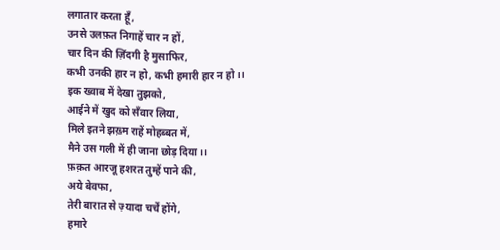लगातार करता हूँ,
उनसे उलफ़त निगाहें चार न हों,
चार दिन की ज़िंदगी है मुसाफिर,
कभी उनकी हार न हो, कभी हमारी हार न हो।।
इक ख्वाब में देखा तुझको,
आईने में खुद को सँवार लिया,
मिले इतने झख़्म राहें मोहब्बत में,
मैने उस गली में ही जाना छोड़ दिया।।
फ़क़त आरजू हशरत तुम्हें पाने की,
अये बेवफा,
तेरी बारात से ज़्यादा चर्चें होंगे,
हमारे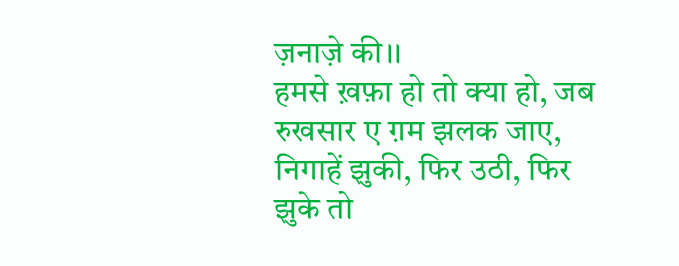ज़नाज़े की।।
हमसे ख़फ़ा हो तो क्या हो, जब रुखसार ए ग़म झलक जाए,
निगाहें झुकी, फिर उठी, फिर झुके तो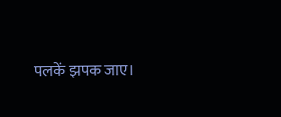पलकें झपक जाए।